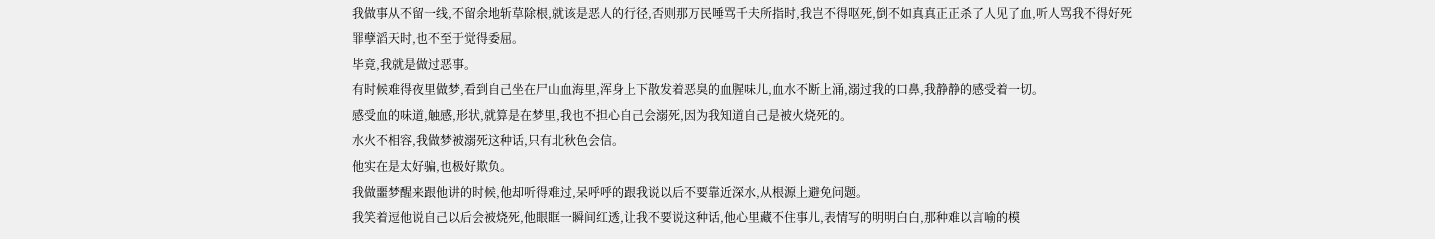我做事从不留一线,不留余地斩草除根,就该是恶人的行径,否则那万民唾骂千夫所指时,我岂不得呕死,倒不如真真正正杀了人见了血,听人骂我不得好死罪孽滔天时,也不至于觉得委屈。
毕竟,我就是做过恶事。
有时候难得夜里做梦,看到自己坐在尸山血海里,浑身上下散发着恶臭的血腥味儿,血水不断上涌,溺过我的口鼻,我静静的感受着一切。
感受血的味道,触感,形状,就算是在梦里,我也不担心自己会溺死,因为我知道自己是被火烧死的。
水火不相容,我做梦被溺死这种话,只有北秋色会信。
他实在是太好骗,也极好欺负。
我做噩梦醒来跟他讲的时候,他却听得难过,呆呼呼的跟我说以后不要靠近深水,从根源上避免问题。
我笑着逗他说自己以后会被烧死,他眼眶一瞬间红透,让我不要说这种话,他心里藏不住事儿,表情写的明明白白,那种难以言喻的模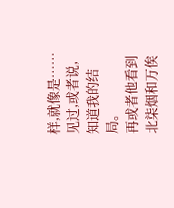样,就像是……见过,或者说,知道我的结局。
再或者他看到北柒烟和万俟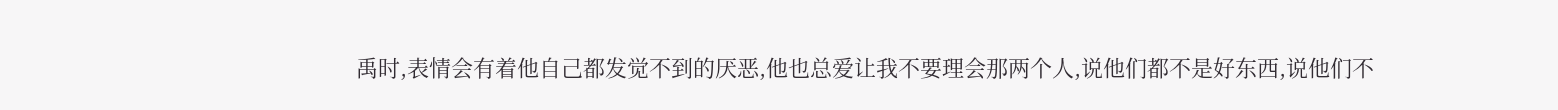禹时,表情会有着他自己都发觉不到的厌恶,他也总爱让我不要理会那两个人,说他们都不是好东西,说他们不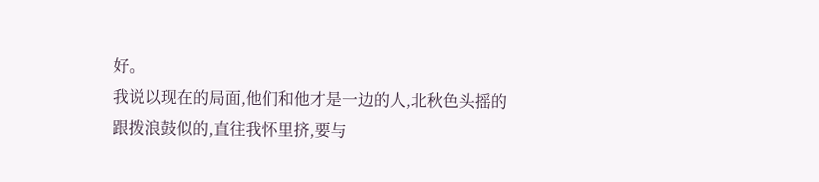好。
我说以现在的局面,他们和他才是一边的人,北秋色头摇的跟拨浪鼓似的,直往我怀里挤,要与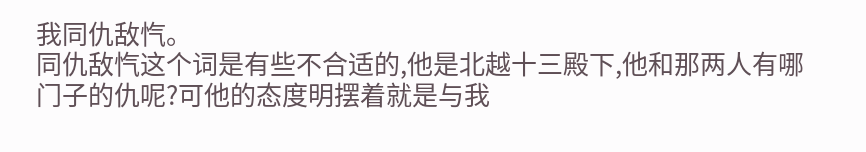我同仇敌忾。
同仇敌忾这个词是有些不合适的,他是北越十三殿下,他和那两人有哪门子的仇呢?可他的态度明摆着就是与我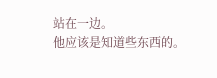站在一边。
他应该是知道些东西的。